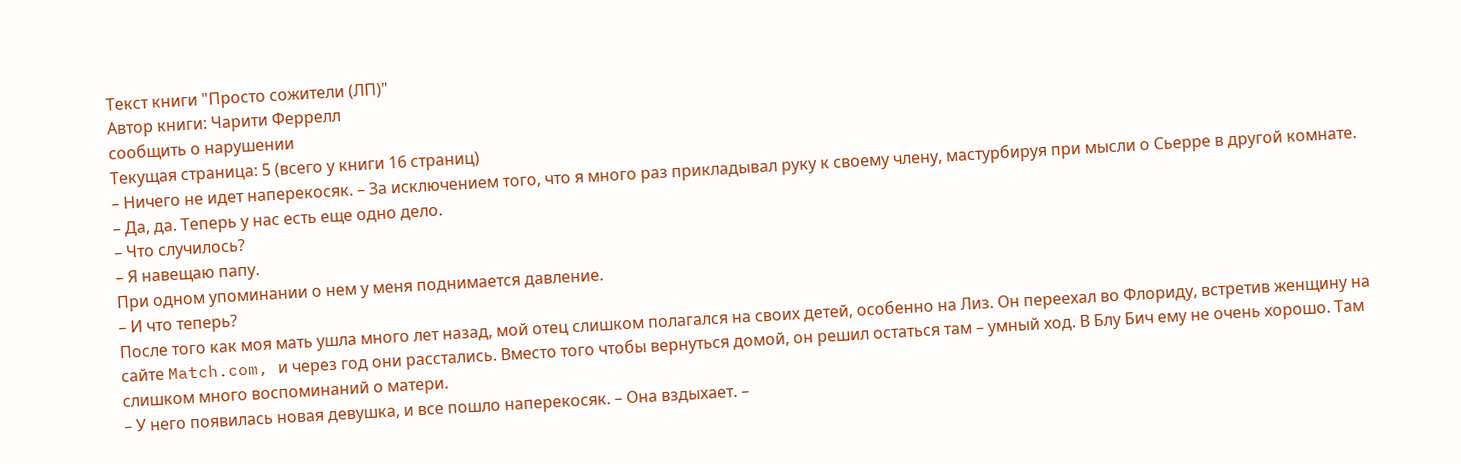Текст книги "Просто сожители (ЛП)"
Автор книги: Чарити Феррелл
сообщить о нарушении
Текущая страница: 5 (всего у книги 16 страниц)
– Ничего не идет наперекосяк. – За исключением того, что я много раз прикладывал руку к своему члену, мастурбируя при мысли о Сьерре в другой комнате.
– Да, да. Теперь у нас есть еще одно дело.
– Что случилось?
– Я навещаю папу.
При одном упоминании о нем у меня поднимается давление.
– И что теперь?
После того как моя мать ушла много лет назад, мой отец слишком полагался на своих детей, особенно на Лиз. Он переехал во Флориду, встретив женщину на сайте Match.com, и через год они расстались. Вместо того чтобы вернуться домой, он решил остаться там – умный ход. В Блу Бич ему не очень хорошо. Там слишком много воспоминаний о матери.
– У него появилась новая девушка, и все пошло наперекосяк. – Она вздыхает. –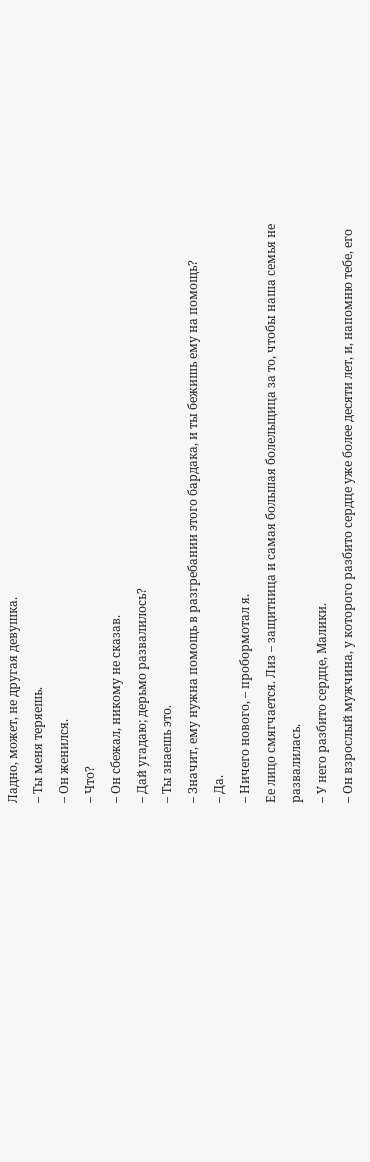Ладно, может, не другая девушка.
– Ты меня теряешь.
– Он женился.
– Что?
– Он сбежал, никому не сказав.
– Дай угадаю; дерьмо развалилось?
– Ты знаешь это.
– Значит, ему нужна помощь в разгребании этого бардака, и ты бежишь ему на помощь?
– Да.
– Ничего нового, – пробормотал я.
Ее лицо смягчается. Лиз – защитница и самая большая болельщица за то, чтобы наша семья не развалилась.
– У него разбито сердце, Малики.
– Он взрослый мужчина, у которого разбито сердце уже более десяти лет, и, напомню тебе, его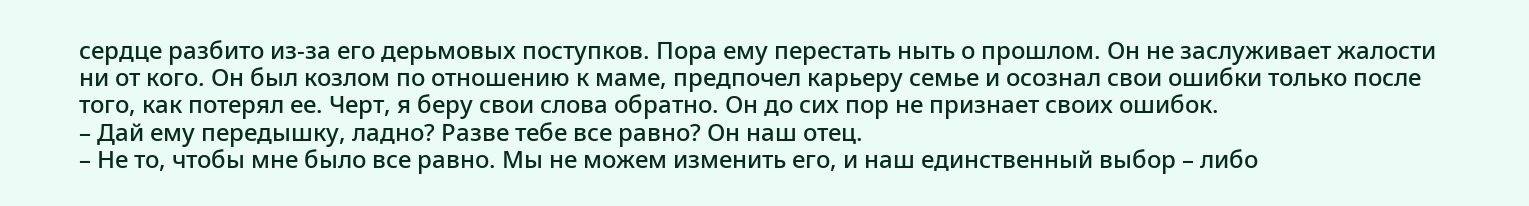сердце разбито из-за его дерьмовых поступков. Пора ему перестать ныть о прошлом. Он не заслуживает жалости ни от кого. Он был козлом по отношению к маме, предпочел карьеру семье и осознал свои ошибки только после того, как потерял ее. Черт, я беру свои слова обратно. Он до сих пор не признает своих ошибок.
– Дай ему передышку, ладно? Разве тебе все равно? Он наш отец.
– Не то, чтобы мне было все равно. Мы не можем изменить его, и наш единственный выбор – либо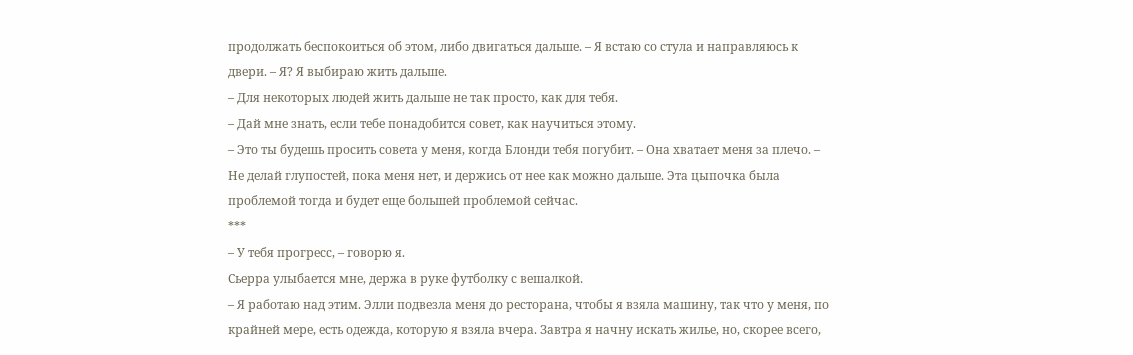продолжать беспокоиться об этом, либо двигаться дальше. – Я встаю со стула и направляюсь к двери. – Я? Я выбираю жить дальше.
– Для некоторых людей жить дальше не так просто, как для тебя.
– Дай мне знать, если тебе понадобится совет, как научиться этому.
– Это ты будешь просить совета у меня, когда Блонди тебя погубит. – Она хватает меня за плечо. – Не делай глупостей, пока меня нет, и держись от нее как можно дальше. Эта цыпочка была проблемой тогда и будет еще большей проблемой сейчас.
***
– У тебя прогресс, – говорю я.
Сьерра улыбается мне, держа в руке футболку с вешалкой.
– Я работаю над этим. Элли подвезла меня до ресторана, чтобы я взяла машину, так что у меня, по крайней мере, есть одежда, которую я взяла вчера. Завтра я начну искать жилье, но, скорее всего,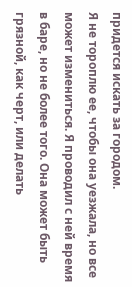придется искать за городом.
Я не тороплю ее, чтобы она уезжала, но все может измениться. Я проводил с ней время в баре, но не более того. Она может быть грязной, как черт, или делать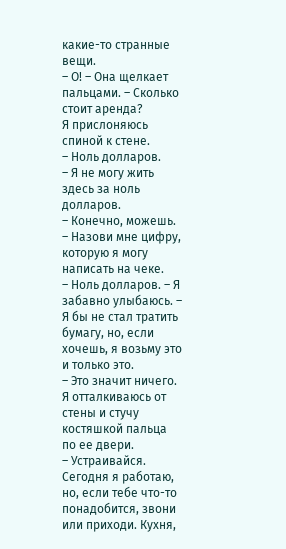какие-то странные вещи.
– О! – Она щелкает пальцами. – Сколько стоит аренда?
Я прислоняюсь спиной к стене.
– Ноль долларов.
– Я не могу жить здесь за ноль долларов.
– Конечно, можешь.
– Назови мне цифру, которую я могу написать на чеке.
– Ноль долларов. – Я забавно улыбаюсь. – Я бы не стал тратить бумагу, но, если хочешь, я возьму это и только это.
– Это значит ничего.
Я отталкиваюсь от стены и стучу костяшкой пальца по ее двери.
– Устраивайся. Сегодня я работаю, но, если тебе что-то понадобится, звони или приходи. Кухня,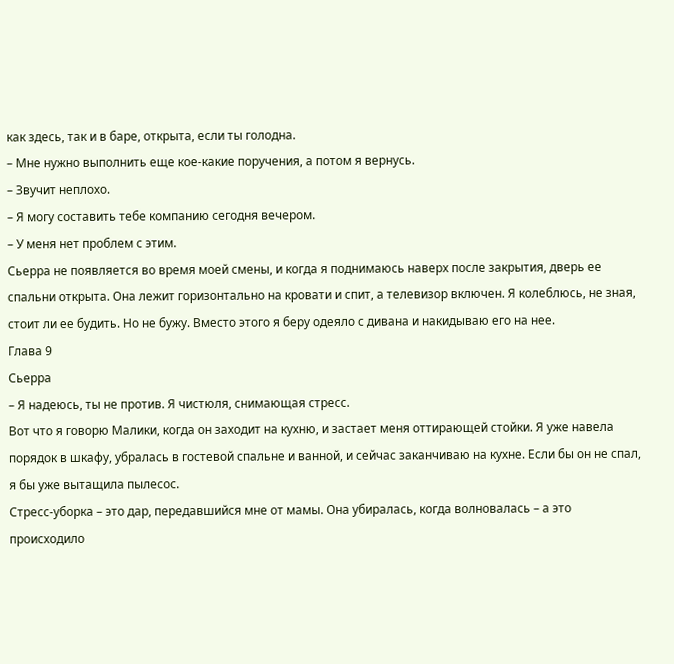как здесь, так и в баре, открыта, если ты голодна.
– Мне нужно выполнить еще кое-какие поручения, а потом я вернусь.
– Звучит неплохо.
– Я могу составить тебе компанию сегодня вечером.
– У меня нет проблем с этим.
Сьерра не появляется во время моей смены, и когда я поднимаюсь наверх после закрытия, дверь ее спальни открыта. Она лежит горизонтально на кровати и спит, а телевизор включен. Я колеблюсь, не зная, стоит ли ее будить. Но не бужу. Вместо этого я беру одеяло с дивана и накидываю его на нее.
Глава 9
Сьерра
– Я надеюсь, ты не против. Я чистюля, снимающая стресс.
Вот что я говорю Малики, когда он заходит на кухню, и застает меня оттирающей стойки. Я уже навела порядок в шкафу, убралась в гостевой спальне и ванной, и сейчас заканчиваю на кухне. Если бы он не спал, я бы уже вытащила пылесос.
Стресс-уборка – это дар, передавшийся мне от мамы. Она убиралась, когда волновалась – а это происходило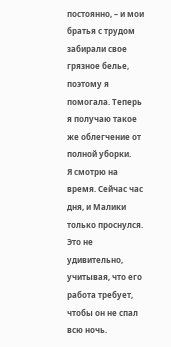постоянно, – и мои братья с трудом забирали свое грязное белье, поэтому я помогала. Теперь я получаю такое же облегчение от полной уборки.
Я смотрю на время. Сейчас час дня, и Малики только проснулся. Это не удивительно, учитывая, что его работа требует, чтобы он не спал всю ночь.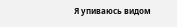Я упиваюсь видом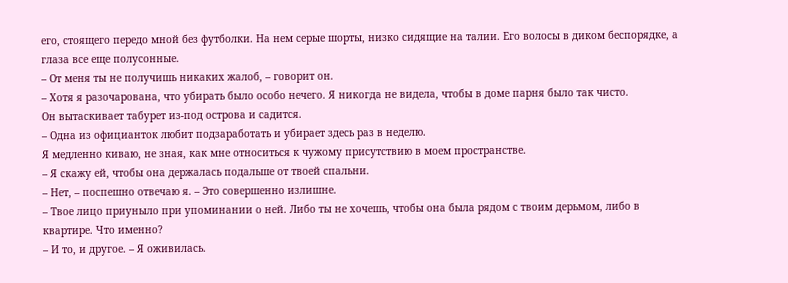его, стоящего передо мной без футболки. На нем серые шорты, низко сидящие на талии. Его волосы в диком беспорядке, а глаза все еще полусонные.
– От меня ты не получишь никаких жалоб, – говорит он.
– Хотя я разочарована, что убирать было особо нечего. Я никогда не видела, чтобы в доме парня было так чисто.
Он вытаскивает табурет из-под острова и садится.
– Одна из официанток любит подзаработать и убирает здесь раз в неделю.
Я медленно киваю, не зная, как мне относиться к чужому присутствию в моем пространстве.
– Я скажу ей, чтобы она держалась подальше от твоей спальни.
– Нет, – поспешно отвечаю я. – Это совершенно излишне.
– Твое лицо приуныло при упоминании о ней. Либо ты не хочешь, чтобы она была рядом с твоим дерьмом, либо в квартире. Что именно?
– И то, и другое. – Я оживилась.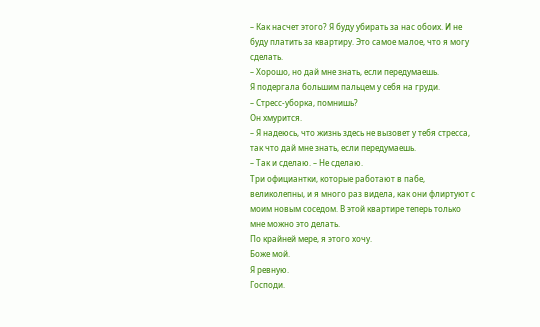– Как насчет этого? Я буду убирать за нас обоих. И не буду платить за квартиру. Это самое малое, что я могу сделать.
– Хорошо, но дай мне знать, если передумаешь.
Я подергала большим пальцем у себя на груди.
– Стресс-уборка, помнишь?
Он хмурится.
– Я надеюсь, что жизнь здесь не вызовет у тебя стресса, так что дай мне знать, если передумаешь.
– Так и сделаю. – Не сделаю.
Три официантки, которые работают в пабе, великолепны, и я много раз видела, как они флиртуют с моим новым соседом. В этой квартире теперь только мне можно это делать.
По крайней мере, я этого хочу.
Боже мой.
Я ревную.
Господи.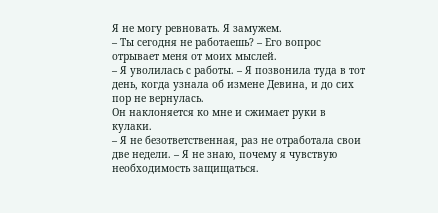Я не могу ревновать. Я замужем.
– Ты сегодня не работаешь? – Его вопрос отрывает меня от моих мыслей.
– Я уволилась с работы. – Я позвонила туда в тот день, когда узнала об измене Девина, и до сих пор не вернулась.
Он наклоняется ко мне и сжимает руки в кулаки.
– Я не безответственная, раз не отработала свои две недели. – Я не знаю, почему я чувствую необходимость защищаться.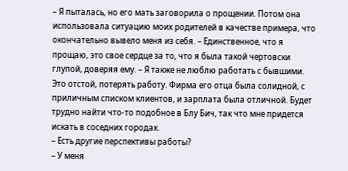– Я пыталась, но его мать заговорила о прощении. Потом она использовала ситуацию моих родителей в качестве примера, что окончательно вывело меня из себя. – Единственное, что я прощаю, это свое сердце за то, что я была такой чертовски глупой, доверяя ему. – Я также не люблю работать с бывшими.
Это отстой, потерять работу. Фирма его отца была солидной, с приличным списком клиентов, и зарплата была отличной. Будет трудно найти что-то подобное в Блу Бич, так что мне придется искать в соседних городах.
– Есть другие перспективы работы?
– У меня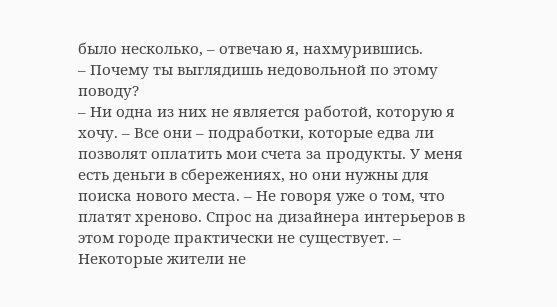было несколько, – отвечаю я, нахмурившись.
– Почему ты выглядишь недовольной по этому поводу?
– Ни одна из них не является работой, которую я хочу. – Все они – подработки, которые едва ли позволят оплатить мои счета за продукты. У меня есть деньги в сбережениях, но они нужны для поиска нового места. – Не говоря уже о том, что платят хреново. Спрос на дизайнера интерьеров в этом городе практически не существует. – Некоторые жители не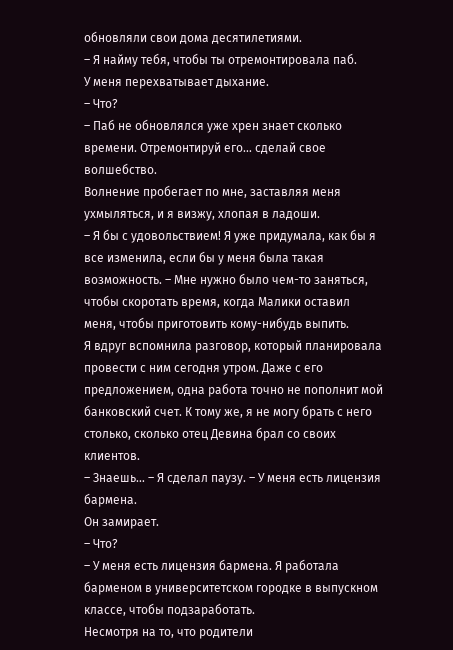обновляли свои дома десятилетиями.
– Я найму тебя, чтобы ты отремонтировала паб.
У меня перехватывает дыхание.
– Что?
– Паб не обновлялся уже хрен знает сколько времени. Отремонтируй его… сделай свое волшебство.
Волнение пробегает по мне, заставляя меня ухмыляться, и я визжу, хлопая в ладоши.
– Я бы с удовольствием! Я уже придумала, как бы я все изменила, если бы у меня была такая возможность. – Мне нужно было чем-то заняться, чтобы скоротать время, когда Малики оставил меня, чтобы приготовить кому-нибудь выпить.
Я вдруг вспомнила разговор, который планировала провести с ним сегодня утром. Даже с его предложением, одна работа точно не пополнит мой банковский счет. К тому же, я не могу брать с него столько, сколько отец Девина брал со своих клиентов.
– Знаешь… – Я сделал паузу. – У меня есть лицензия бармена.
Он замирает.
– Что?
– У меня есть лицензия бармена. Я работала барменом в университетском городке в выпускном классе, чтобы подзаработать.
Несмотря на то, что родители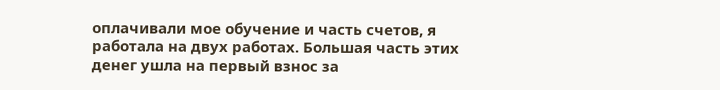оплачивали мое обучение и часть счетов, я работала на двух работах. Большая часть этих денег ушла на первый взнос за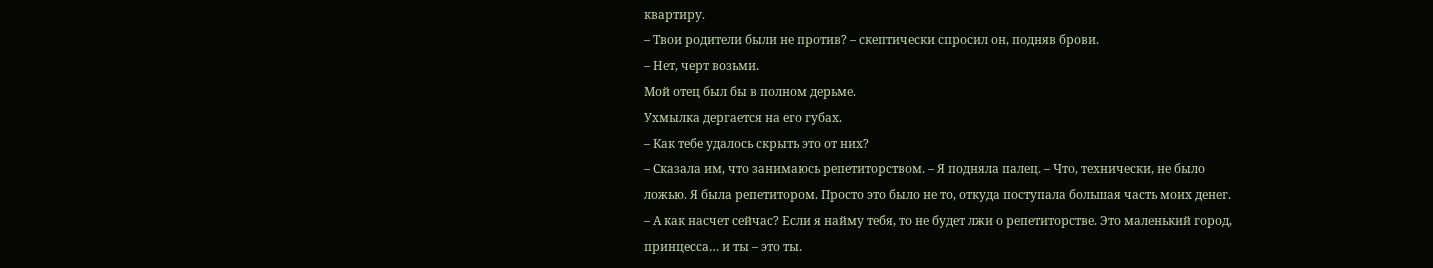квартиру.
– Твои родители были не против? – скептически спросил он, подняв брови.
– Нет, черт возьми.
Мой отец был бы в полном дерьме.
Ухмылка дергается на его губах.
– Как тебе удалось скрыть это от них?
– Сказала им, что занимаюсь репетиторством. – Я подняла палец. – Что, технически, не было ложью. Я была репетитором. Просто это было не то, откуда поступала большая часть моих денег.
– А как насчет сейчас? Если я найму тебя, то не будет лжи о репетиторстве. Это маленький город, принцесса… и ты – это ты.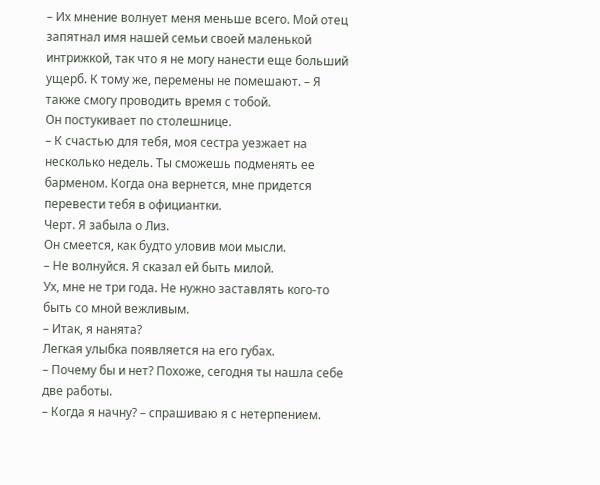– Их мнение волнует меня меньше всего. Мой отец запятнал имя нашей семьи своей маленькой интрижкой, так что я не могу нанести еще больший ущерб. К тому же, перемены не помешают. – Я также смогу проводить время с тобой.
Он постукивает по столешнице.
– К счастью для тебя, моя сестра уезжает на несколько недель. Ты сможешь подменять ее барменом. Когда она вернется, мне придется перевести тебя в официантки.
Черт. Я забыла о Лиз.
Он смеется, как будто уловив мои мысли.
– Не волнуйся. Я сказал ей быть милой.
Ух, мне не три года. Не нужно заставлять кого-то быть со мной вежливым.
– Итак, я нанята?
Легкая улыбка появляется на его губах.
– Почему бы и нет? Похоже, сегодня ты нашла себе две работы.
– Когда я начну? – спрашиваю я с нетерпением.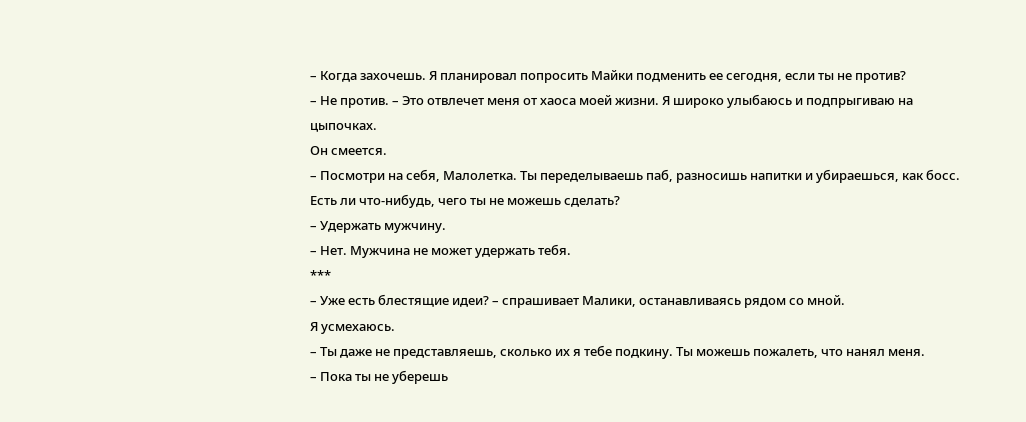– Когда захочешь. Я планировал попросить Майки подменить ее сегодня, если ты не против?
– Не против. – Это отвлечет меня от хаоса моей жизни. Я широко улыбаюсь и подпрыгиваю на цыпочках.
Он смеется.
– Посмотри на себя, Малолетка. Ты переделываешь паб, разносишь напитки и убираешься, как босс. Есть ли что-нибудь, чего ты не можешь сделать?
– Удержать мужчину.
– Нет. Мужчина не может удержать тебя.
***
– Уже есть блестящие идеи? – спрашивает Малики, останавливаясь рядом со мной.
Я усмехаюсь.
– Ты даже не представляешь, сколько их я тебе подкину. Ты можешь пожалеть, что нанял меня.
– Пока ты не уберешь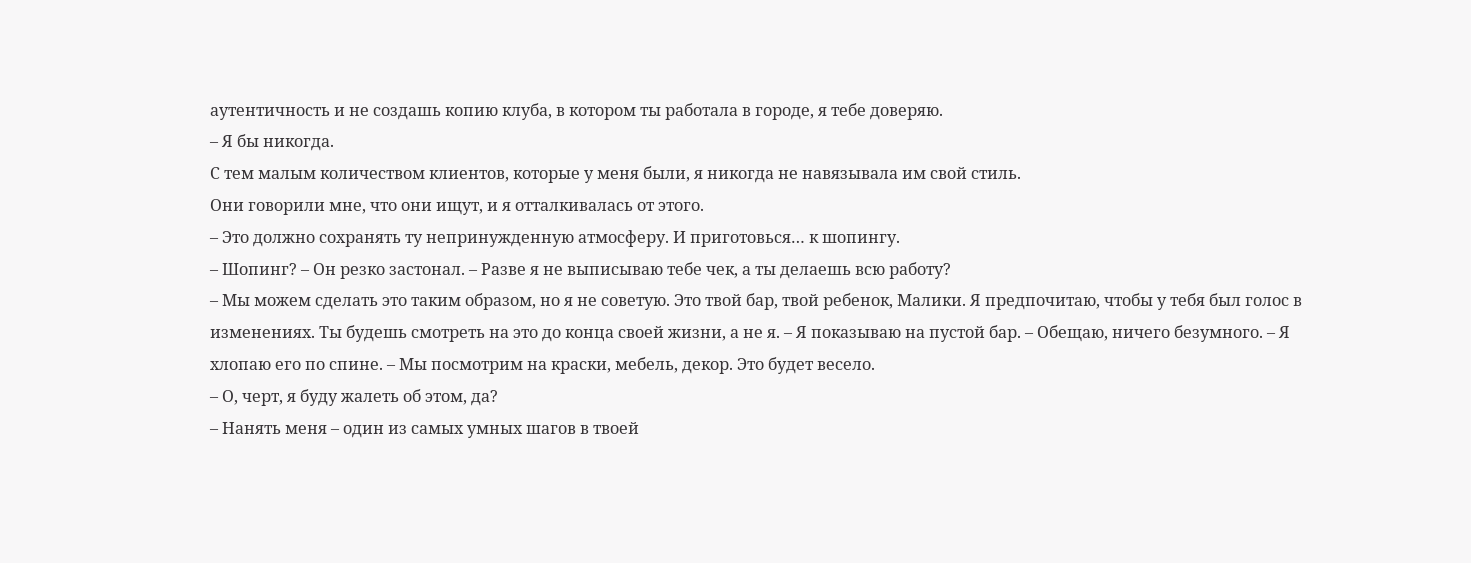аутентичность и не создашь копию клуба, в котором ты работала в городе, я тебе доверяю.
– Я бы никогда.
С тем малым количеством клиентов, которые у меня были, я никогда не навязывала им свой стиль.
Они говорили мне, что они ищут, и я отталкивалась от этого.
– Это должно сохранять ту непринужденную атмосферу. И приготовься… к шопингу.
– Шопинг? – Он резко застонал. – Разве я не выписываю тебе чек, а ты делаешь всю работу?
– Мы можем сделать это таким образом, но я не советую. Это твой бар, твой ребенок, Малики. Я предпочитаю, чтобы у тебя был голос в изменениях. Ты будешь смотреть на это до конца своей жизни, а не я. – Я показываю на пустой бар. – Обещаю, ничего безумного. – Я хлопаю его по спине. – Мы посмотрим на краски, мебель, декор. Это будет весело.
– О, черт, я буду жалеть об этом, да?
– Нанять меня – один из самых умных шагов в твоей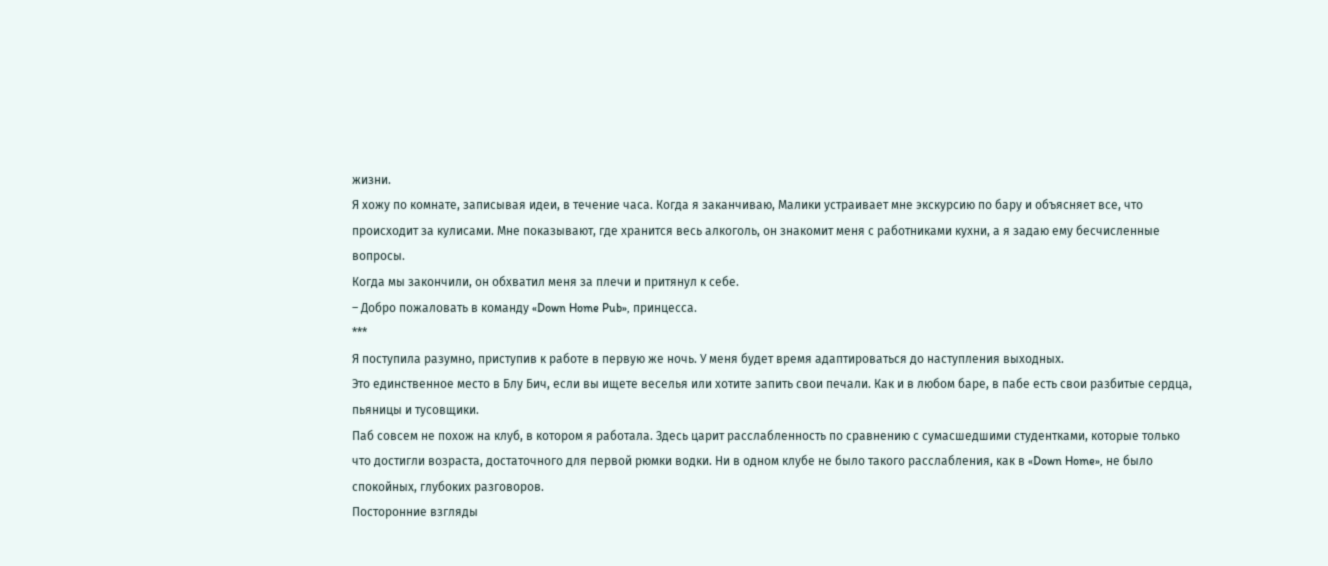жизни.
Я хожу по комнате, записывая идеи, в течение часа. Когда я заканчиваю, Малики устраивает мне экскурсию по бару и объясняет все, что происходит за кулисами. Мне показывают, где хранится весь алкоголь, он знакомит меня с работниками кухни, а я задаю ему бесчисленные вопросы.
Когда мы закончили, он обхватил меня за плечи и притянул к себе.
– Добро пожаловать в команду «Down Home Pub», принцесса.
***
Я поступила разумно, приступив к работе в первую же ночь. У меня будет время адаптироваться до наступления выходных.
Это единственное место в Блу Бич, если вы ищете веселья или хотите запить свои печали. Как и в любом баре, в пабе есть свои разбитые сердца, пьяницы и тусовщики.
Паб совсем не похож на клуб, в котором я работала. Здесь царит расслабленность по сравнению с сумасшедшими студентками, которые только что достигли возраста, достаточного для первой рюмки водки. Ни в одном клубе не было такого расслабления, как в «Down Home», не было спокойных, глубоких разговоров.
Посторонние взгляды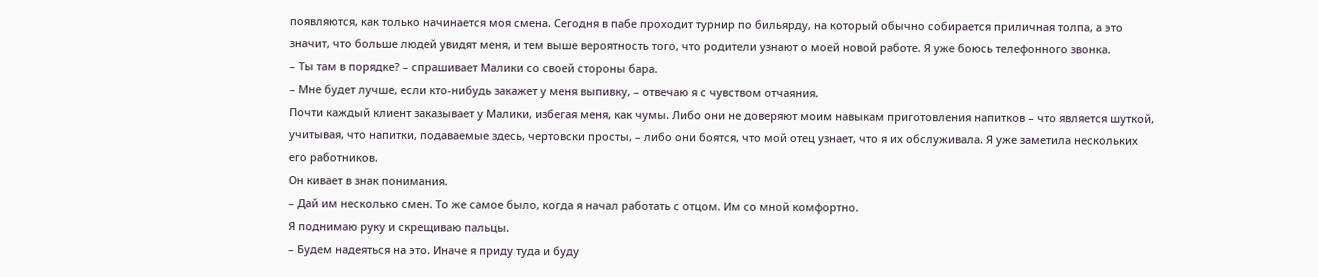появляются, как только начинается моя смена. Сегодня в пабе проходит турнир по бильярду, на который обычно собирается приличная толпа, а это значит, что больше людей увидят меня, и тем выше вероятность того, что родители узнают о моей новой работе. Я уже боюсь телефонного звонка.
– Ты там в порядке? – спрашивает Малики со своей стороны бара.
– Мне будет лучше, если кто-нибудь закажет у меня выпивку, – отвечаю я с чувством отчаяния.
Почти каждый клиент заказывает у Малики, избегая меня, как чумы. Либо они не доверяют моим навыкам приготовления напитков – что является шуткой, учитывая, что напитки, подаваемые здесь, чертовски просты, – либо они боятся, что мой отец узнает, что я их обслуживала. Я уже заметила нескольких его работников.
Он кивает в знак понимания.
– Дай им несколько смен. То же самое было, когда я начал работать с отцом. Им со мной комфортно.
Я поднимаю руку и скрещиваю пальцы.
– Будем надеяться на это. Иначе я приду туда и буду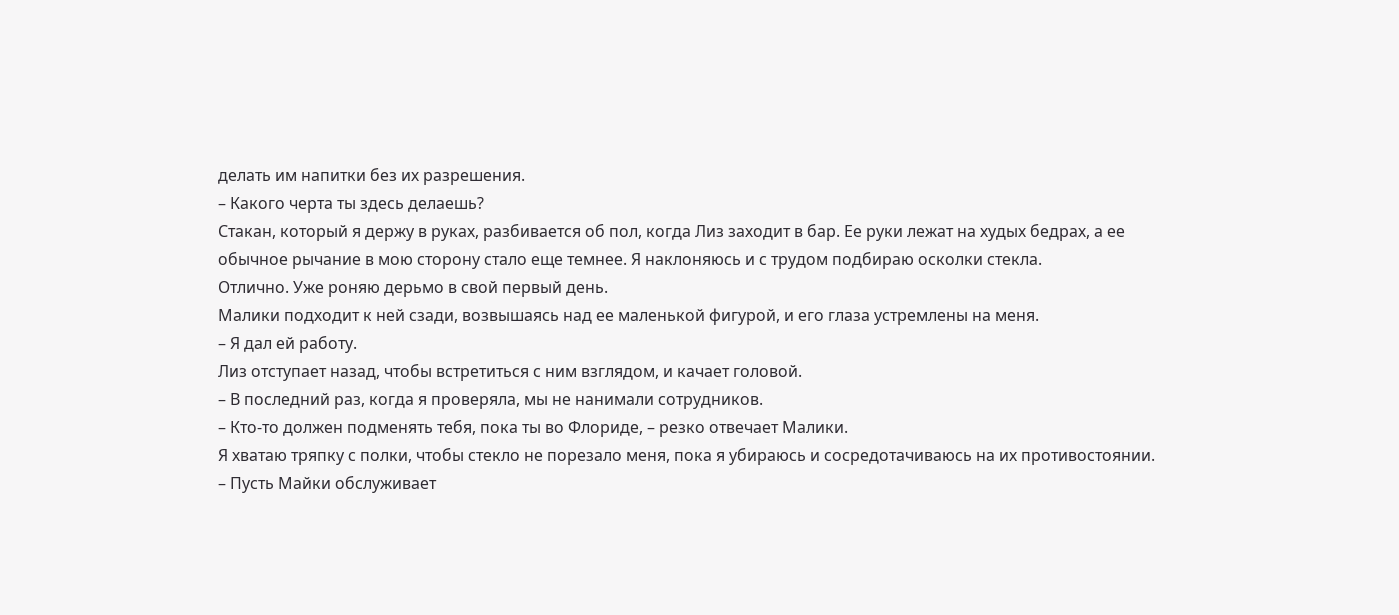делать им напитки без их разрешения.
– Какого черта ты здесь делаешь?
Стакан, который я держу в руках, разбивается об пол, когда Лиз заходит в бар. Ее руки лежат на худых бедрах, а ее обычное рычание в мою сторону стало еще темнее. Я наклоняюсь и с трудом подбираю осколки стекла.
Отлично. Уже роняю дерьмо в свой первый день.
Малики подходит к ней сзади, возвышаясь над ее маленькой фигурой, и его глаза устремлены на меня.
– Я дал ей работу.
Лиз отступает назад, чтобы встретиться с ним взглядом, и качает головой.
– В последний раз, когда я проверяла, мы не нанимали сотрудников.
– Кто-то должен подменять тебя, пока ты во Флориде, – резко отвечает Малики.
Я хватаю тряпку с полки, чтобы стекло не порезало меня, пока я убираюсь и сосредотачиваюсь на их противостоянии.
– Пусть Майки обслуживает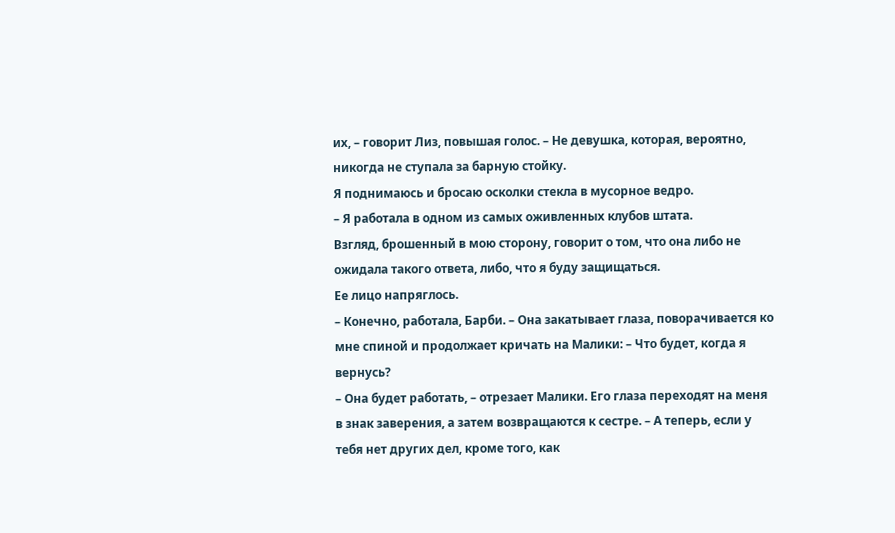их, – говорит Лиз, повышая голос. – Не девушка, которая, вероятно, никогда не ступала за барную стойку.
Я поднимаюсь и бросаю осколки стекла в мусорное ведро.
– Я работала в одном из самых оживленных клубов штата.
Взгляд, брошенный в мою сторону, говорит о том, что она либо не ожидала такого ответа, либо, что я буду защищаться.
Ее лицо напряглось.
– Конечно, работала, Барби. – Она закатывает глаза, поворачивается ко мне спиной и продолжает кричать на Малики: – Что будет, когда я вернусь?
– Она будет работать, – отрезает Малики. Его глаза переходят на меня в знак заверения, а затем возвращаются к сестре. – А теперь, если у тебя нет других дел, кроме того, как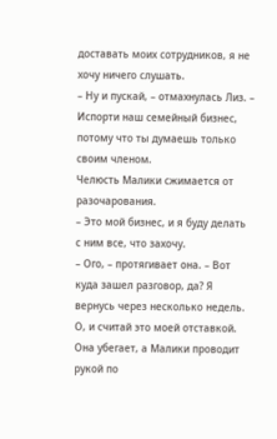доставать моих сотрудников, я не хочу ничего слушать.
– Ну и пускай, – отмахнулась Лиз. – Испорти наш семейный бизнес, потому что ты думаешь только своим членом.
Челюсть Малики сжимается от разочарования.
– Это мой бизнес, и я буду делать с ним все, что захочу.
– Ого, – протягивает она. – Вот куда зашел разговор, да? Я вернусь через несколько недель. О, и считай это моей отставкой.
Она убегает, а Малики проводит рукой по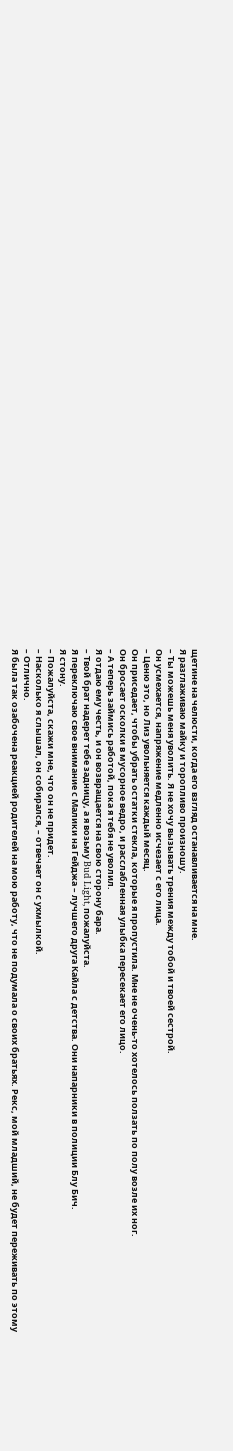щетине на челюсти, когда его взгляд останавливается на мне.
Я разглаживаю майку и торопливо произношу.
– Ты можешь меня уволить. Я не хочу вызывать трения между тобой и твоей сестрой.
Он усмехается, напряжение медленно исчезает с его лица.
– Ценю это, но Лиз увольняется каждый месяц.
Он приседает, чтобы убрать остатки стекла, которые я пропустила. Мне не очень-то хотелось ползать по полу возле их ног.
Он бросает осколки в мусорное ведро, и расслабленная улыбка пересекает его лицо.
– А теперь займись работой, пока я тебя не уволил.
Я отдаю ему честь, и он возвращается на свою сторону бара.
– Твой брат надерет тебе задницу, а я возьму Bud Light, пожалуйста.
Я переключаю свое внимание с Малики на Гейджа – лучшего друга Кайла с детства. Они напарники в полиции Блу Бич.
Я стону.
– Пожалуйста, скажи мне, что он не придет.
– Насколько я слышал, он собирался, – отвечает он с ухмылкой.
– Отлично.
Я была так озабочена реакцией родителей на мою работу, что не подумала о своих братьях. Рекс, мой младший, не будет переживать по этому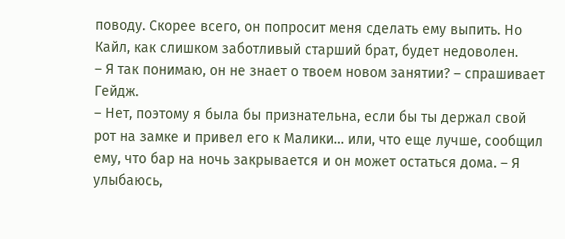поводу. Скорее всего, он попросит меня сделать ему выпить. Но Кайл, как слишком заботливый старший брат, будет недоволен.
– Я так понимаю, он не знает о твоем новом занятии? – спрашивает Гейдж.
– Нет, поэтому я была бы признательна, если бы ты держал свой рот на замке и привел его к Малики… или, что еще лучше, сообщил ему, что бар на ночь закрывается и он может остаться дома. – Я улыбаюсь,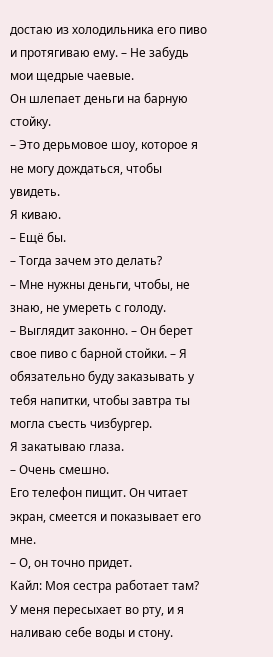достаю из холодильника его пиво и протягиваю ему. – Не забудь мои щедрые чаевые.
Он шлепает деньги на барную стойку.
– Это дерьмовое шоу, которое я не могу дождаться, чтобы увидеть.
Я киваю.
– Ещё бы.
– Тогда зачем это делать?
– Мне нужны деньги, чтобы, не знаю, не умереть с голоду.
– Выглядит законно. – Он берет свое пиво с барной стойки. – Я обязательно буду заказывать у тебя напитки, чтобы завтра ты могла съесть чизбургер.
Я закатываю глаза.
– Очень смешно.
Его телефон пищит. Он читает экран, смеется и показывает его мне.
– О, он точно придет.
Кайл: Моя сестра работает там?
У меня пересыхает во рту, и я наливаю себе воды и стону.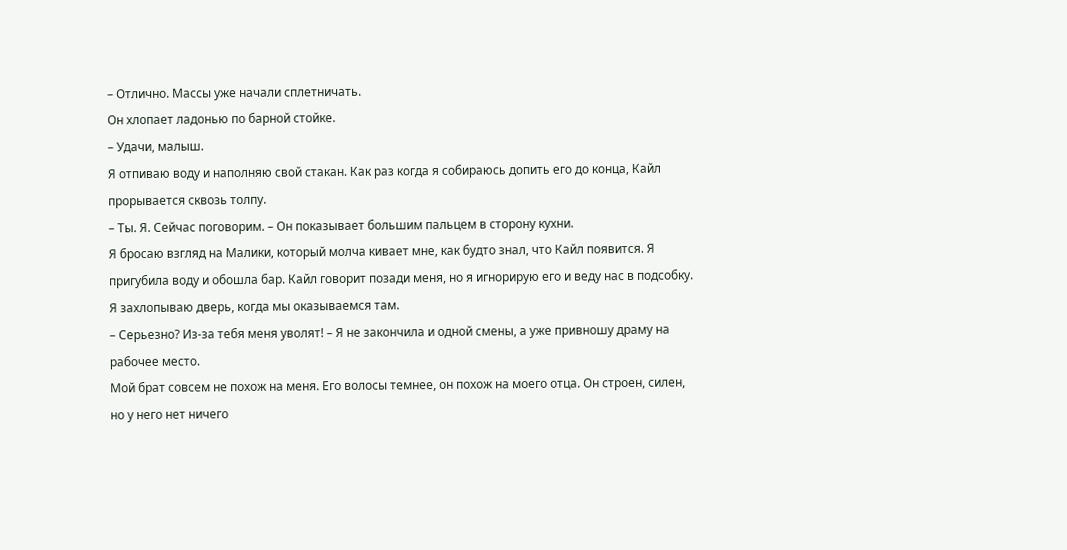– Отлично. Массы уже начали сплетничать.
Он хлопает ладонью по барной стойке.
– Удачи, малыш.
Я отпиваю воду и наполняю свой стакан. Как раз когда я собираюсь допить его до конца, Кайл прорывается сквозь толпу.
– Ты. Я. Сейчас поговорим. – Он показывает большим пальцем в сторону кухни.
Я бросаю взгляд на Малики, который молча кивает мне, как будто знал, что Кайл появится. Я пригубила воду и обошла бар. Кайл говорит позади меня, но я игнорирую его и веду нас в подсобку.
Я захлопываю дверь, когда мы оказываемся там.
– Серьезно? Из-за тебя меня уволят! – Я не закончила и одной смены, а уже привношу драму на рабочее место.
Мой брат совсем не похож на меня. Его волосы темнее, он похож на моего отца. Он строен, силен, но у него нет ничего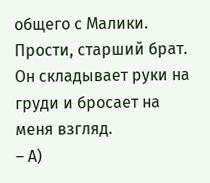общего с Малики.
Прости, старший брат.
Он складывает руки на груди и бросает на меня взгляд.
– А)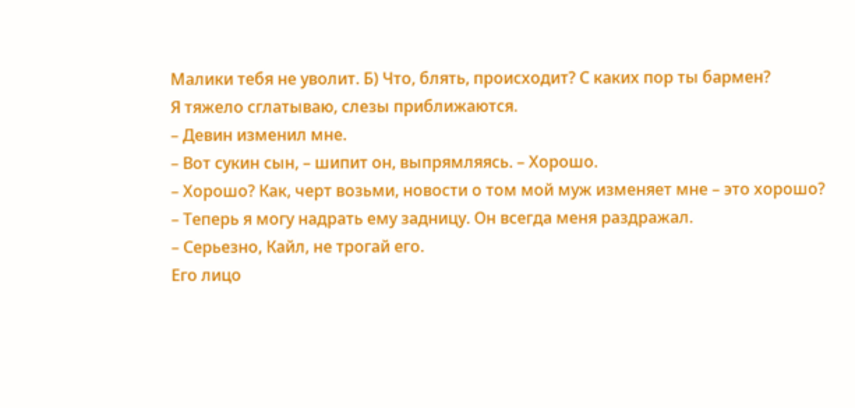Малики тебя не уволит. Б) Что, блять, происходит? С каких пор ты бармен?
Я тяжело сглатываю, слезы приближаются.
– Девин изменил мне.
– Вот сукин сын, – шипит он, выпрямляясь. – Хорошо.
– Хорошо? Как, черт возьми, новости о том мой муж изменяет мне – это хорошо?
– Теперь я могу надрать ему задницу. Он всегда меня раздражал.
– Серьезно, Кайл, не трогай его.
Его лицо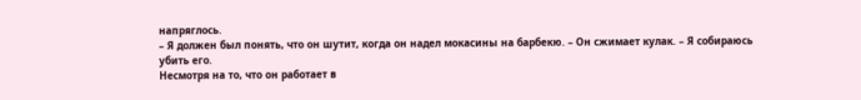напряглось.
– Я должен был понять, что он шутит, когда он надел мокасины на барбекю. – Он сжимает кулак. – Я собираюсь убить его.
Несмотря на то, что он работает в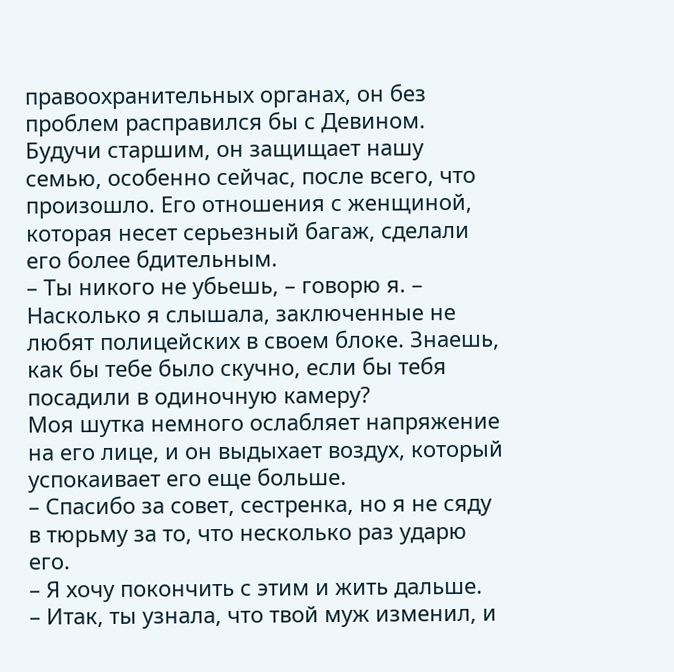правоохранительных органах, он без проблем расправился бы с Девином. Будучи старшим, он защищает нашу семью, особенно сейчас, после всего, что произошло. Его отношения с женщиной, которая несет серьезный багаж, сделали его более бдительным.
– Ты никого не убьешь, – говорю я. – Насколько я слышала, заключенные не любят полицейских в своем блоке. Знаешь, как бы тебе было скучно, если бы тебя посадили в одиночную камеру?
Моя шутка немного ослабляет напряжение на его лице, и он выдыхает воздух, который успокаивает его еще больше.
– Спасибо за совет, сестренка, но я не сяду в тюрьму за то, что несколько раз ударю его.
– Я хочу покончить с этим и жить дальше.
– Итак, ты узнала, что твой муж изменил, и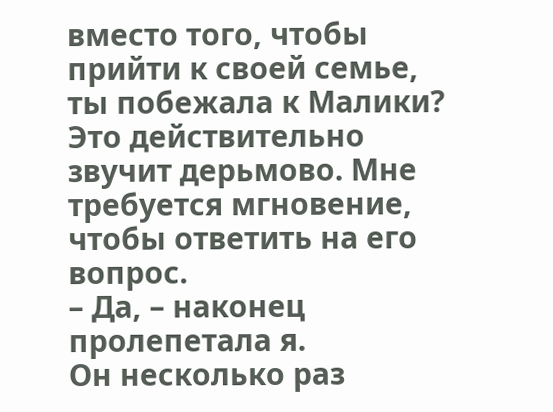вместо того, чтобы прийти к своей семье, ты побежала к Малики?
Это действительно звучит дерьмово. Мне требуется мгновение, чтобы ответить на его вопрос.
– Да, – наконец пролепетала я.
Он несколько раз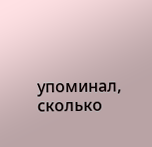упоминал, сколько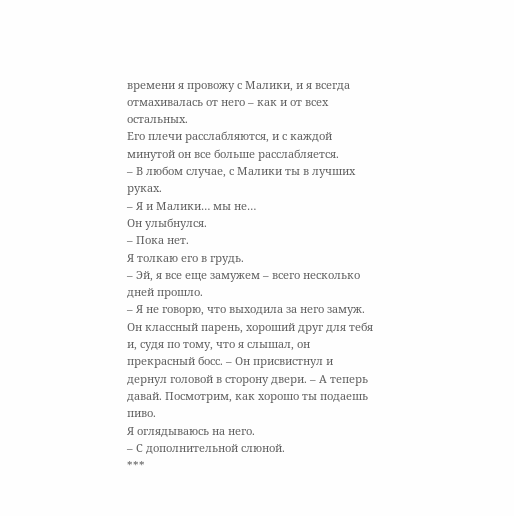времени я провожу с Малики, и я всегда отмахивалась от него – как и от всех остальных.
Его плечи расслабляются, и с каждой минутой он все больше расслабляется.
– В любом случае, с Малики ты в лучших руках.
– Я и Малики… мы не…
Он улыбнулся.
– Пока нет.
Я толкаю его в грудь.
– Эй, я все еще замужем – всего несколько дней прошло.
– Я не говорю, что выходила за него замуж. Он классный парень, хороший друг для тебя и, судя по тому, что я слышал, он прекрасный босс. – Он присвистнул и дернул головой в сторону двери. – А теперь давай. Посмотрим, как хорошо ты подаешь пиво.
Я оглядываюсь на него.
– С дополнительной слюной.
***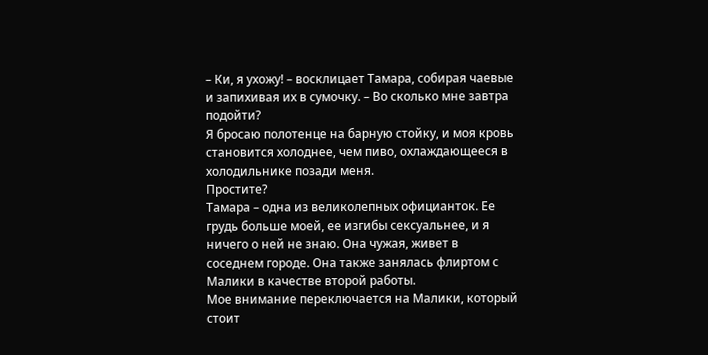– Ки, я ухожу! – восклицает Тамара, собирая чаевые и запихивая их в сумочку. – Во сколько мне завтра подойти?
Я бросаю полотенце на барную стойку, и моя кровь становится холоднее, чем пиво, охлаждающееся в холодильнике позади меня.
Простите?
Тамара – одна из великолепных официанток. Ее грудь больше моей, ее изгибы сексуальнее, и я ничего о ней не знаю. Она чужая, живет в соседнем городе. Она также занялась флиртом с Малики в качестве второй работы.
Мое внимание переключается на Малики, который стоит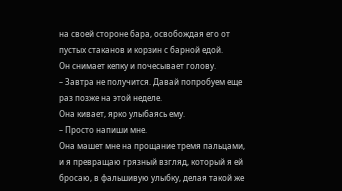на своей стороне бара, освобождая его от пустых стаканов и корзин с барной едой.
Он снимает кепку и почесывает голову.
– Завтра не получится. Давай попробуем еще раз позже на этой неделе.
Она кивает, ярко улыбаясь ему.
– Просто напиши мне.
Она машет мне на прощание тремя пальцами, и я превращаю грязный взгляд, который я ей бросаю, в фальшивую улыбку, делая такой же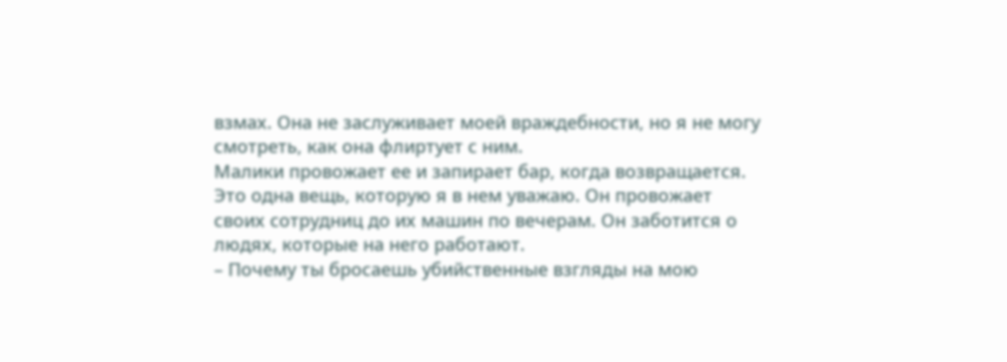взмах. Она не заслуживает моей враждебности, но я не могу смотреть, как она флиртует с ним.
Малики провожает ее и запирает бар, когда возвращается. Это одна вещь, которую я в нем уважаю. Он провожает своих сотрудниц до их машин по вечерам. Он заботится о людях, которые на него работают.
– Почему ты бросаешь убийственные взгляды на мою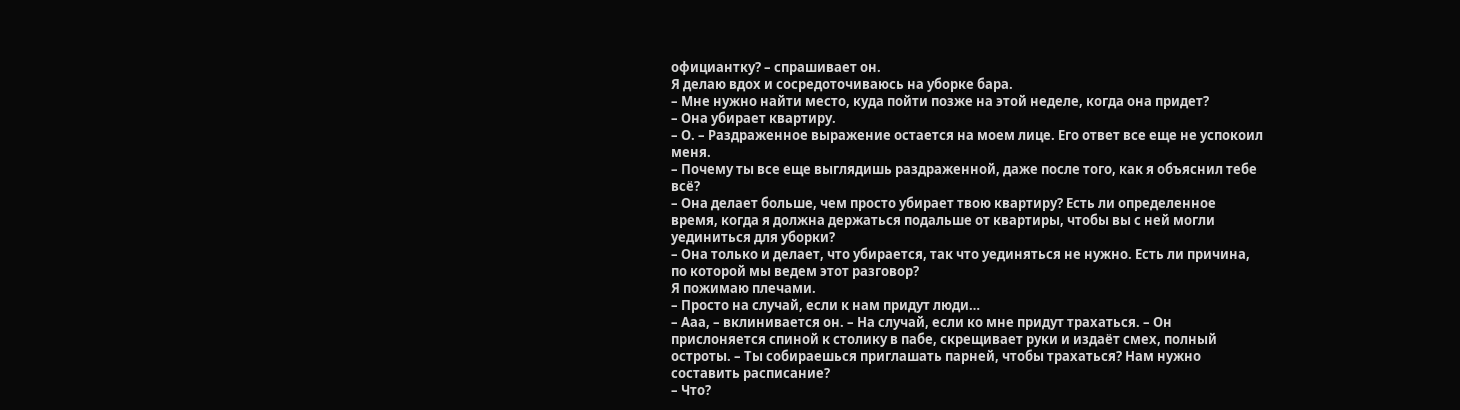официантку? – спрашивает он.
Я делаю вдох и сосредоточиваюсь на уборке бара.
– Мне нужно найти место, куда пойти позже на этой неделе, когда она придет?
– Она убирает квартиру.
– О. – Раздраженное выражение остается на моем лице. Его ответ все еще не успокоил меня.
– Почему ты все еще выглядишь раздраженной, даже после того, как я объяснил тебе всё?
– Она делает больше, чем просто убирает твою квартиру? Есть ли определенное время, когда я должна держаться подальше от квартиры, чтобы вы с ней могли уединиться для уборки?
– Она только и делает, что убирается, так что уединяться не нужно. Есть ли причина, по которой мы ведем этот разговор?
Я пожимаю плечами.
– Просто на случай, если к нам придут люди…
– Ааа, – вклинивается он. – На случай, если ко мне придут трахаться. – Он прислоняется спиной к столику в пабе, скрещивает руки и издаёт смех, полный остроты. – Ты собираешься приглашать парней, чтобы трахаться? Нам нужно составить расписание?
– Что?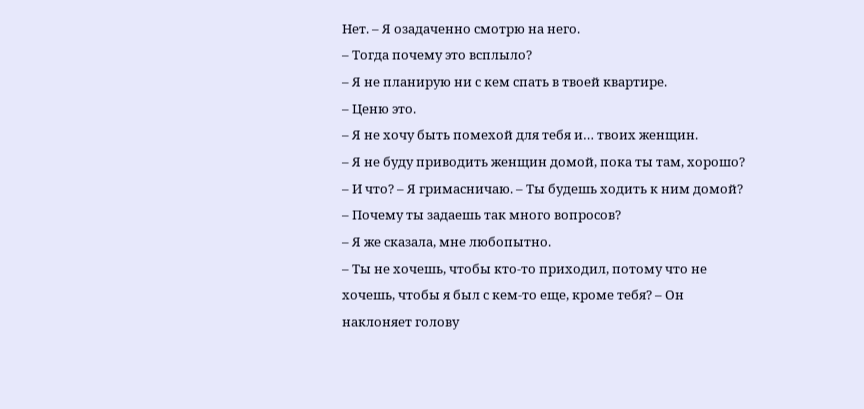Нет. – Я озадаченно смотрю на него.
– Тогда почему это всплыло?
– Я не планирую ни с кем спать в твоей квартире.
– Ценю это.
– Я не хочу быть помехой для тебя и… твоих женщин.
– Я не буду приводить женщин домой, пока ты там, хорошо?
– И что? – Я гримасничаю. – Ты будешь ходить к ним домой?
– Почему ты задаешь так много вопросов?
– Я же сказала, мне любопытно.
– Ты не хочешь, чтобы кто-то приходил, потому что не хочешь, чтобы я был с кем-то еще, кроме тебя? – Он наклоняет голову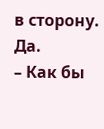в сторону.
Да.
– Как бы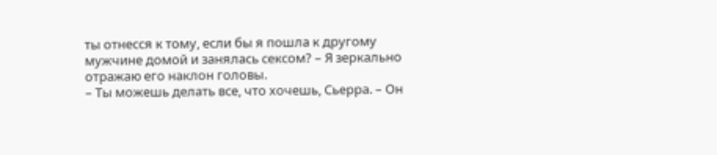ты отнесся к тому, если бы я пошла к другому мужчине домой и занялась сексом? – Я зеркально отражаю его наклон головы.
– Ты можешь делать все, что хочешь, Сьерра. – Он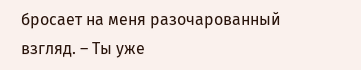бросает на меня разочарованный взгляд. – Ты уже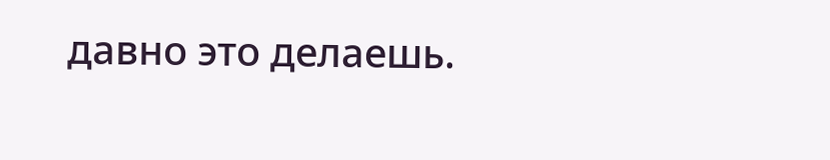давно это делаешь.